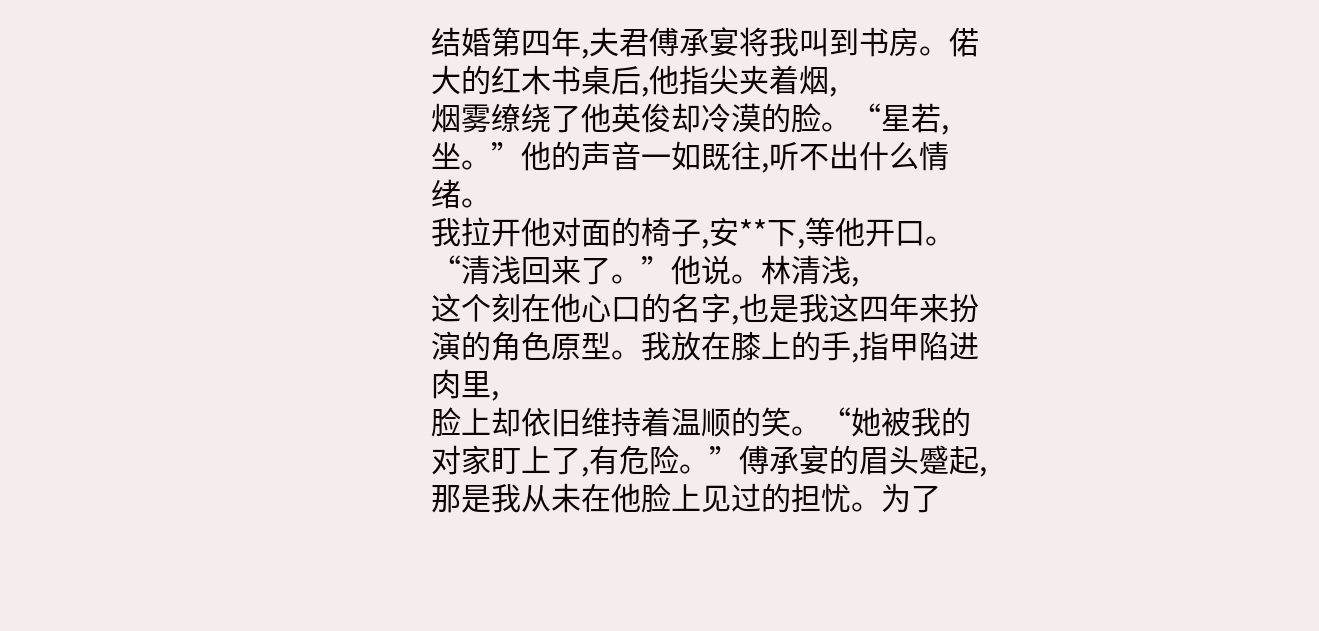结婚第四年,夫君傅承宴将我叫到书房。偌大的红木书桌后,他指尖夹着烟,
烟雾缭绕了他英俊却冷漠的脸。“星若,坐。”他的声音一如既往,听不出什么情绪。
我拉开他对面的椅子,安**下,等他开口。“清浅回来了。”他说。林清浅,
这个刻在他心口的名字,也是我这四年来扮演的角色原型。我放在膝上的手,指甲陷进肉里,
脸上却依旧维持着温顺的笑。“她被我的对家盯上了,有危险。”傅承宴的眉头蹙起,
那是我从未在他脸上见过的担忧。为了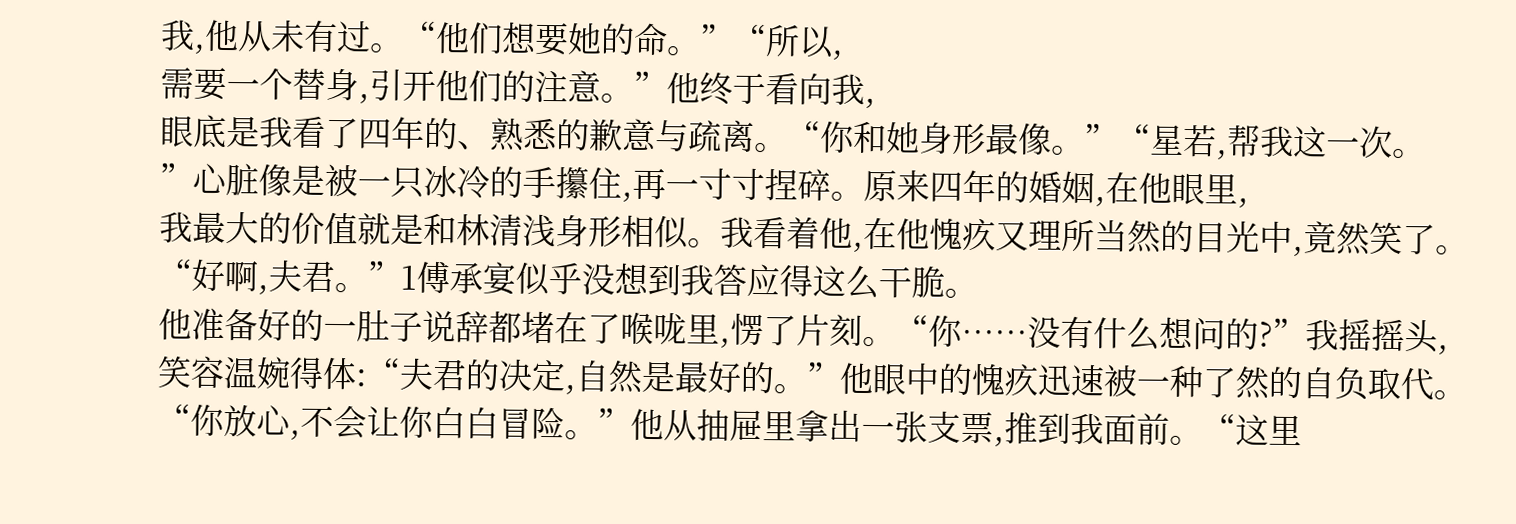我,他从未有过。“他们想要她的命。”“所以,
需要一个替身,引开他们的注意。”他终于看向我,
眼底是我看了四年的、熟悉的歉意与疏离。“你和她身形最像。”“星若,帮我这一次。
”心脏像是被一只冰冷的手攥住,再一寸寸捏碎。原来四年的婚姻,在他眼里,
我最大的价值就是和林清浅身形相似。我看着他,在他愧疚又理所当然的目光中,竟然笑了。
“好啊,夫君。”1傅承宴似乎没想到我答应得这么干脆。
他准备好的一肚子说辞都堵在了喉咙里,愣了片刻。“你……没有什么想问的?”我摇摇头,
笑容温婉得体:“夫君的决定,自然是最好的。”他眼中的愧疚迅速被一种了然的自负取代。
“你放心,不会让你白白冒险。”他从抽屉里拿出一张支票,推到我面前。“这里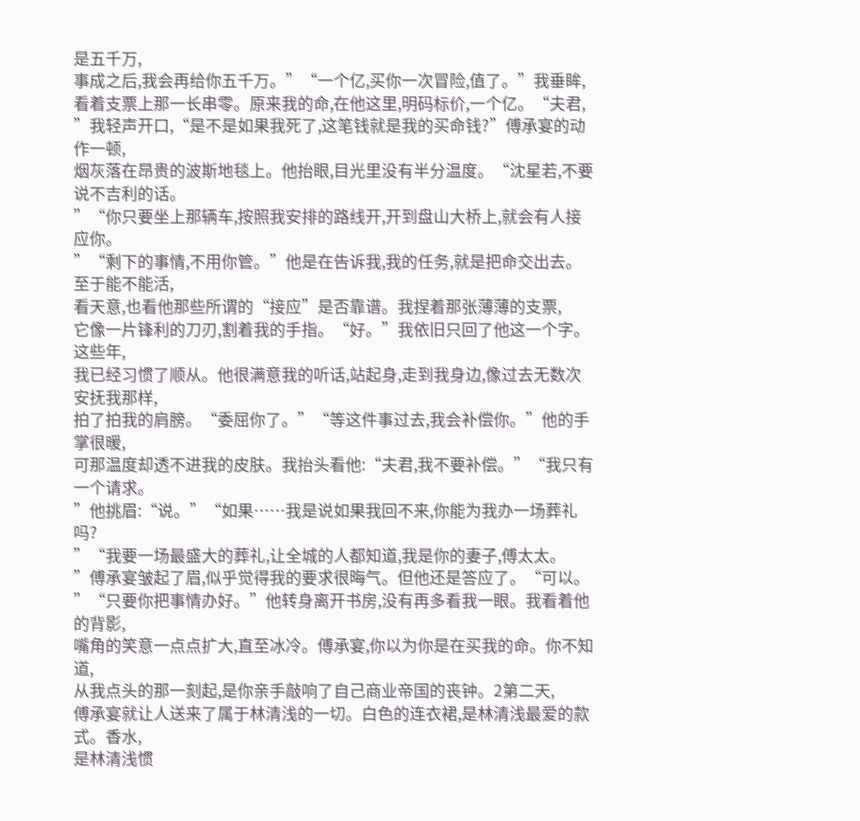是五千万,
事成之后,我会再给你五千万。”“一个亿,买你一次冒险,值了。”我垂眸,
看着支票上那一长串零。原来我的命,在他这里,明码标价,一个亿。“夫君,
”我轻声开口,“是不是如果我死了,这笔钱就是我的买命钱?”傅承宴的动作一顿,
烟灰落在昂贵的波斯地毯上。他抬眼,目光里没有半分温度。“沈星若,不要说不吉利的话。
”“你只要坐上那辆车,按照我安排的路线开,开到盘山大桥上,就会有人接应你。
”“剩下的事情,不用你管。”他是在告诉我,我的任务,就是把命交出去。至于能不能活,
看天意,也看他那些所谓的“接应”是否靠谱。我捏着那张薄薄的支票,
它像一片锋利的刀刃,割着我的手指。“好。”我依旧只回了他这一个字。这些年,
我已经习惯了顺从。他很满意我的听话,站起身,走到我身边,像过去无数次安抚我那样,
拍了拍我的肩膀。“委屈你了。”“等这件事过去,我会补偿你。”他的手掌很暖,
可那温度却透不进我的皮肤。我抬头看他:“夫君,我不要补偿。”“我只有一个请求。
”他挑眉:“说。”“如果……我是说如果我回不来,你能为我办一场葬礼吗?
”“我要一场最盛大的葬礼,让全城的人都知道,我是你的妻子,傅太太。
”傅承宴皱起了眉,似乎觉得我的要求很晦气。但他还是答应了。“可以。
”“只要你把事情办好。”他转身离开书房,没有再多看我一眼。我看着他的背影,
嘴角的笑意一点点扩大,直至冰冷。傅承宴,你以为你是在买我的命。你不知道,
从我点头的那一刻起,是你亲手敲响了自己商业帝国的丧钟。2第二天,
傅承宴就让人送来了属于林清浅的一切。白色的连衣裙,是林清浅最爱的款式。香水,
是林清浅惯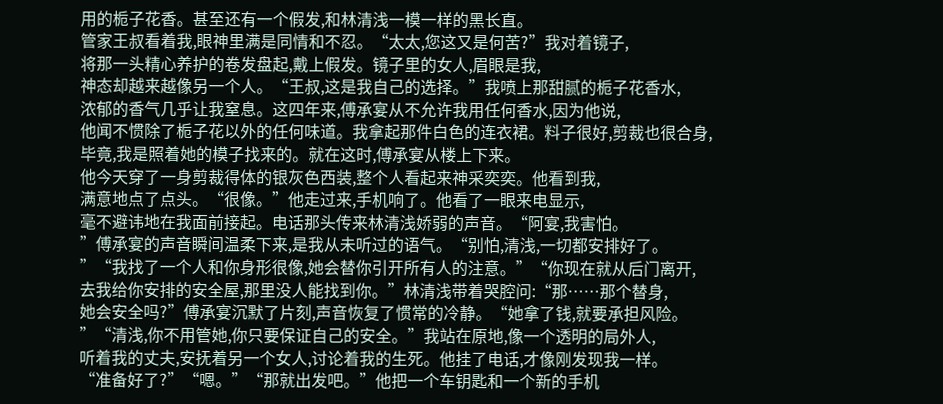用的栀子花香。甚至还有一个假发,和林清浅一模一样的黑长直。
管家王叔看着我,眼神里满是同情和不忍。“太太,您这又是何苦?”我对着镜子,
将那一头精心养护的卷发盘起,戴上假发。镜子里的女人,眉眼是我,
神态却越来越像另一个人。“王叔,这是我自己的选择。”我喷上那甜腻的栀子花香水,
浓郁的香气几乎让我窒息。这四年来,傅承宴从不允许我用任何香水,因为他说,
他闻不惯除了栀子花以外的任何味道。我拿起那件白色的连衣裙。料子很好,剪裁也很合身,
毕竟,我是照着她的模子找来的。就在这时,傅承宴从楼上下来。
他今天穿了一身剪裁得体的银灰色西装,整个人看起来神采奕奕。他看到我,
满意地点了点头。“很像。”他走过来,手机响了。他看了一眼来电显示,
毫不避讳地在我面前接起。电话那头传来林清浅娇弱的声音。“阿宴,我害怕。
”傅承宴的声音瞬间温柔下来,是我从未听过的语气。“别怕,清浅,一切都安排好了。
”“我找了一个人和你身形很像,她会替你引开所有人的注意。”“你现在就从后门离开,
去我给你安排的安全屋,那里没人能找到你。”林清浅带着哭腔问:“那……那个替身,
她会安全吗?”傅承宴沉默了片刻,声音恢复了惯常的冷静。“她拿了钱,就要承担风险。
”“清浅,你不用管她,你只要保证自己的安全。”我站在原地,像一个透明的局外人,
听着我的丈夫,安抚着另一个女人,讨论着我的生死。他挂了电话,才像刚发现我一样。
“准备好了?”“嗯。”“那就出发吧。”他把一个车钥匙和一个新的手机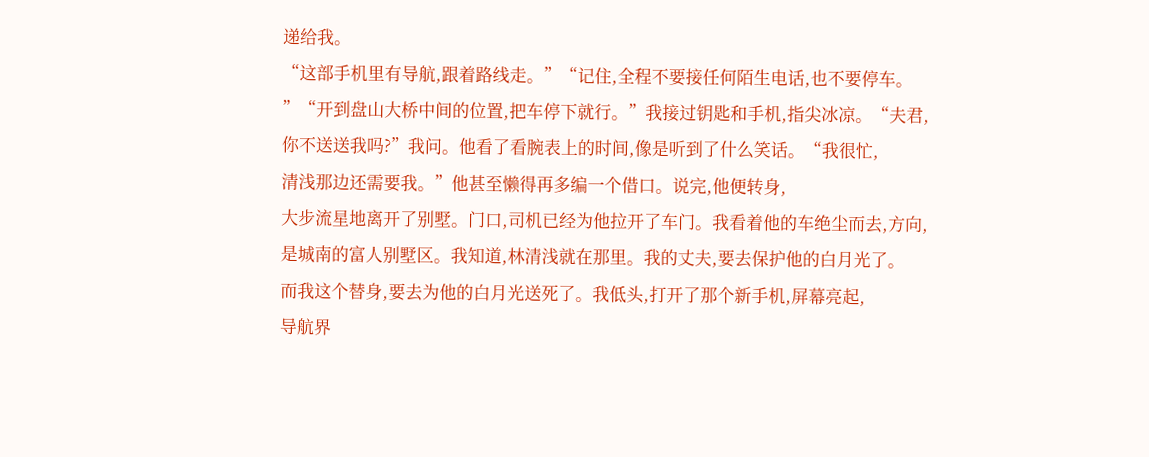递给我。
“这部手机里有导航,跟着路线走。”“记住,全程不要接任何陌生电话,也不要停车。
”“开到盘山大桥中间的位置,把车停下就行。”我接过钥匙和手机,指尖冰凉。“夫君,
你不送送我吗?”我问。他看了看腕表上的时间,像是听到了什么笑话。“我很忙,
清浅那边还需要我。”他甚至懒得再多编一个借口。说完,他便转身,
大步流星地离开了别墅。门口,司机已经为他拉开了车门。我看着他的车绝尘而去,方向,
是城南的富人别墅区。我知道,林清浅就在那里。我的丈夫,要去保护他的白月光了。
而我这个替身,要去为他的白月光送死了。我低头,打开了那个新手机,屏幕亮起,
导航界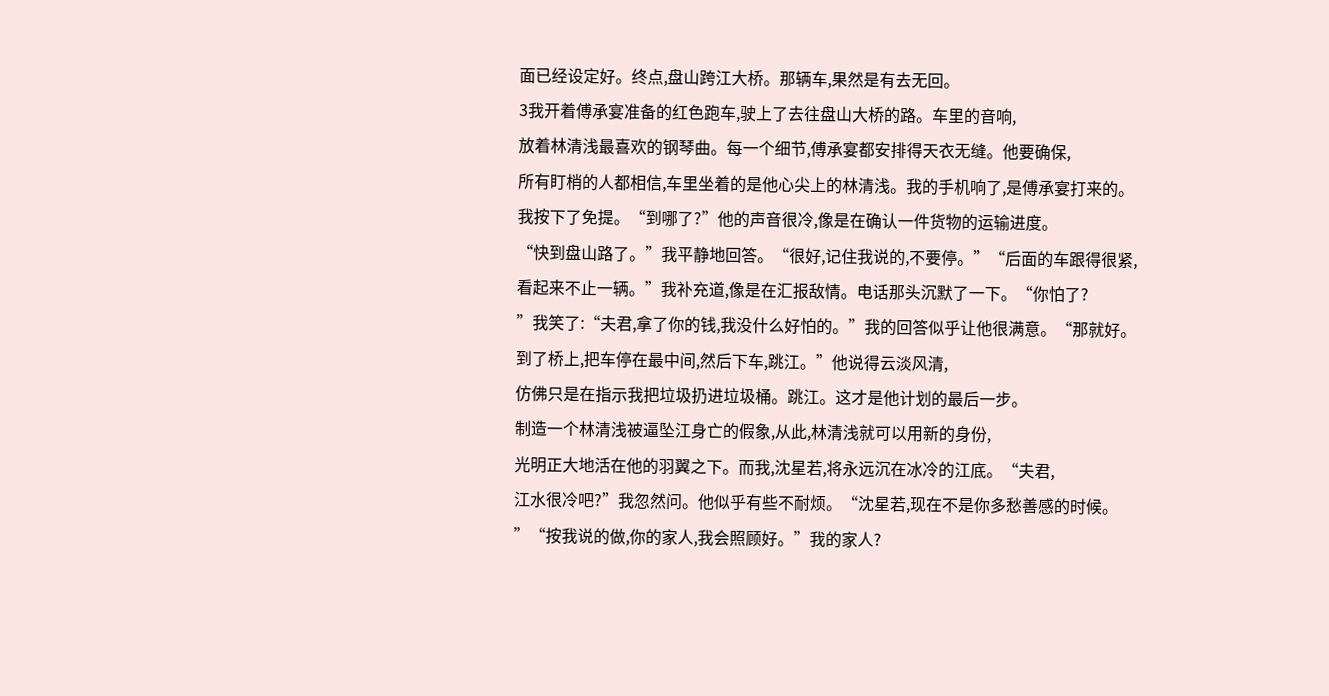面已经设定好。终点,盘山跨江大桥。那辆车,果然是有去无回。
3我开着傅承宴准备的红色跑车,驶上了去往盘山大桥的路。车里的音响,
放着林清浅最喜欢的钢琴曲。每一个细节,傅承宴都安排得天衣无缝。他要确保,
所有盯梢的人都相信,车里坐着的是他心尖上的林清浅。我的手机响了,是傅承宴打来的。
我按下了免提。“到哪了?”他的声音很冷,像是在确认一件货物的运输进度。
“快到盘山路了。”我平静地回答。“很好,记住我说的,不要停。”“后面的车跟得很紧,
看起来不止一辆。”我补充道,像是在汇报敌情。电话那头沉默了一下。“你怕了?
”我笑了:“夫君,拿了你的钱,我没什么好怕的。”我的回答似乎让他很满意。“那就好。
到了桥上,把车停在最中间,然后下车,跳江。”他说得云淡风清,
仿佛只是在指示我把垃圾扔进垃圾桶。跳江。这才是他计划的最后一步。
制造一个林清浅被逼坠江身亡的假象,从此,林清浅就可以用新的身份,
光明正大地活在他的羽翼之下。而我,沈星若,将永远沉在冰冷的江底。“夫君,
江水很冷吧?”我忽然问。他似乎有些不耐烦。“沈星若,现在不是你多愁善感的时候。
”“按我说的做,你的家人,我会照顾好。”我的家人?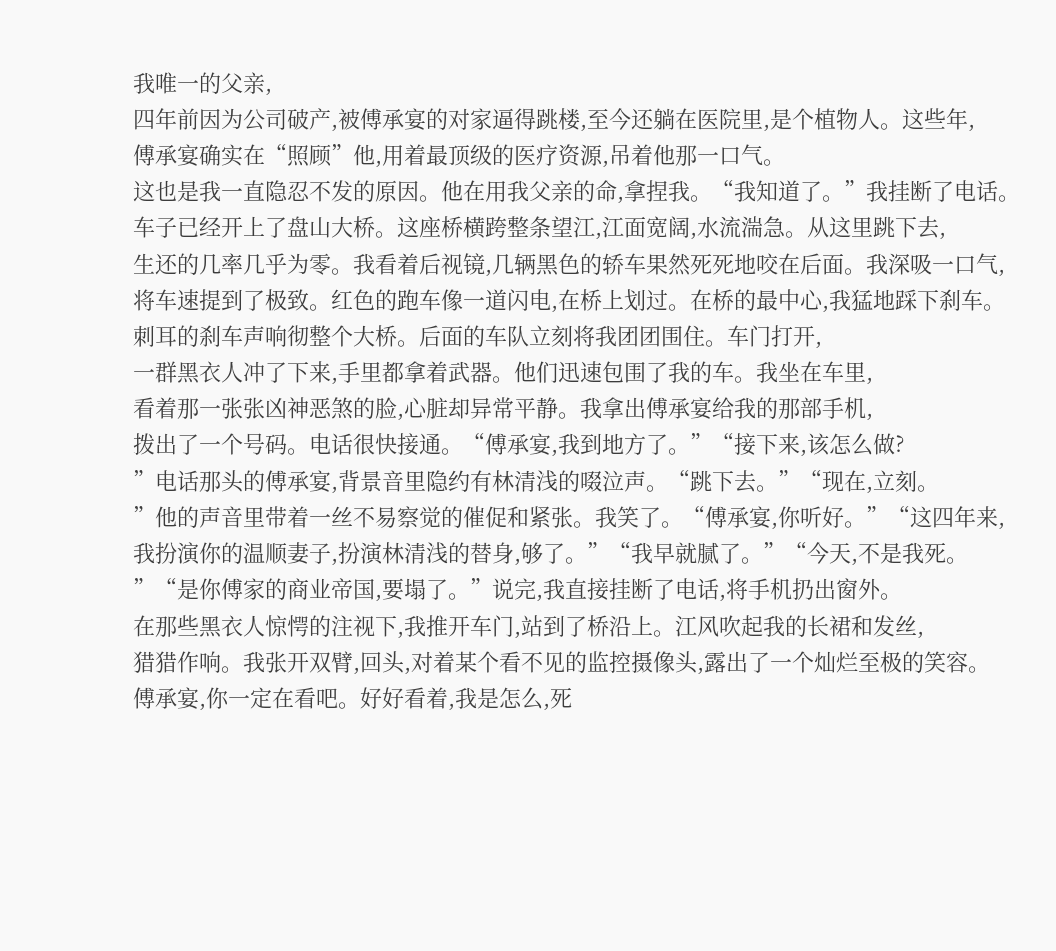我唯一的父亲,
四年前因为公司破产,被傅承宴的对家逼得跳楼,至今还躺在医院里,是个植物人。这些年,
傅承宴确实在“照顾”他,用着最顶级的医疗资源,吊着他那一口气。
这也是我一直隐忍不发的原因。他在用我父亲的命,拿捏我。“我知道了。”我挂断了电话。
车子已经开上了盘山大桥。这座桥横跨整条望江,江面宽阔,水流湍急。从这里跳下去,
生还的几率几乎为零。我看着后视镜,几辆黑色的轿车果然死死地咬在后面。我深吸一口气,
将车速提到了极致。红色的跑车像一道闪电,在桥上划过。在桥的最中心,我猛地踩下刹车。
刺耳的刹车声响彻整个大桥。后面的车队立刻将我团团围住。车门打开,
一群黑衣人冲了下来,手里都拿着武器。他们迅速包围了我的车。我坐在车里,
看着那一张张凶神恶煞的脸,心脏却异常平静。我拿出傅承宴给我的那部手机,
拨出了一个号码。电话很快接通。“傅承宴,我到地方了。”“接下来,该怎么做?
”电话那头的傅承宴,背景音里隐约有林清浅的啜泣声。“跳下去。”“现在,立刻。
”他的声音里带着一丝不易察觉的催促和紧张。我笑了。“傅承宴,你听好。”“这四年来,
我扮演你的温顺妻子,扮演林清浅的替身,够了。”“我早就腻了。”“今天,不是我死。
”“是你傅家的商业帝国,要塌了。”说完,我直接挂断了电话,将手机扔出窗外。
在那些黑衣人惊愕的注视下,我推开车门,站到了桥沿上。江风吹起我的长裙和发丝,
猎猎作响。我张开双臂,回头,对着某个看不见的监控摄像头,露出了一个灿烂至极的笑容。
傅承宴,你一定在看吧。好好看着,我是怎么,死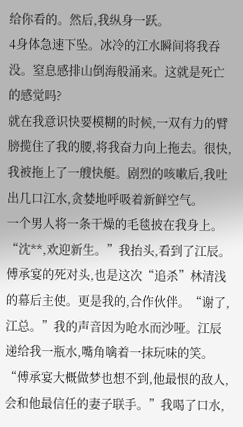给你看的。然后,我纵身一跃。
4身体急速下坠。冰冷的江水瞬间将我吞没。窒息感排山倒海般涌来。这就是死亡的感觉吗?
就在我意识快要模糊的时候,一双有力的臂膀揽住了我的腰,将我奋力向上拖去。很快,
我被拖上了一艘快艇。剧烈的咳嗽后,我吐出几口江水,贪婪地呼吸着新鲜空气。
一个男人将一条干燥的毛毯披在我身上。“沈**,欢迎新生。”我抬头,看到了江辰。
傅承宴的死对头,也是这次“追杀”林清浅的幕后主使。更是我的,合作伙伴。“谢了,
江总。”我的声音因为呛水而沙哑。江辰递给我一瓶水,嘴角噙着一抹玩味的笑。
“傅承宴大概做梦也想不到,他最恨的敌人,会和他最信任的妻子联手。”我喝了口水,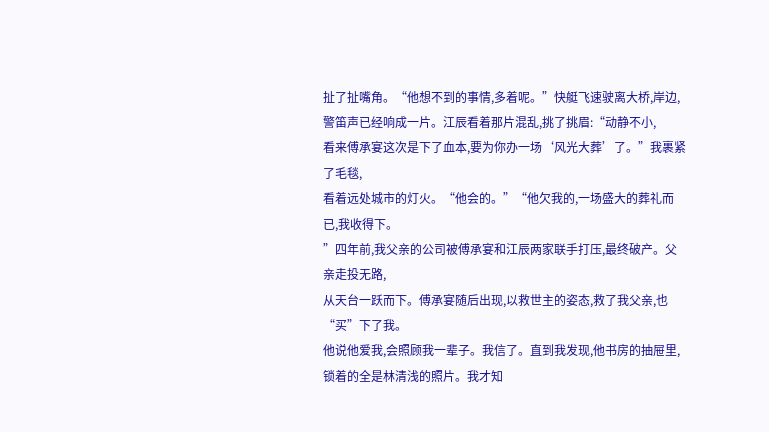扯了扯嘴角。“他想不到的事情,多着呢。”快艇飞速驶离大桥,岸边,
警笛声已经响成一片。江辰看着那片混乱,挑了挑眉:“动静不小,
看来傅承宴这次是下了血本,要为你办一场‘风光大葬’了。”我裹紧了毛毯,
看着远处城市的灯火。“他会的。”“他欠我的,一场盛大的葬礼而已,我收得下。
”四年前,我父亲的公司被傅承宴和江辰两家联手打压,最终破产。父亲走投无路,
从天台一跃而下。傅承宴随后出现,以救世主的姿态,救了我父亲,也“买”下了我。
他说他爱我,会照顾我一辈子。我信了。直到我发现,他书房的抽屉里,
锁着的全是林清浅的照片。我才知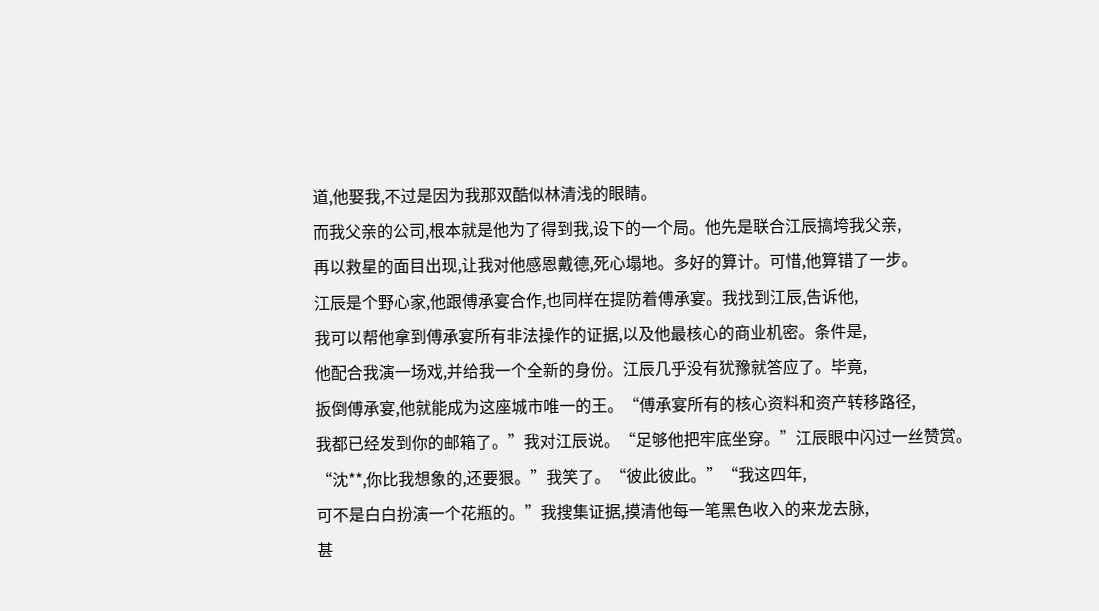道,他娶我,不过是因为我那双酷似林清浅的眼睛。
而我父亲的公司,根本就是他为了得到我,设下的一个局。他先是联合江辰搞垮我父亲,
再以救星的面目出现,让我对他感恩戴德,死心塌地。多好的算计。可惜,他算错了一步。
江辰是个野心家,他跟傅承宴合作,也同样在提防着傅承宴。我找到江辰,告诉他,
我可以帮他拿到傅承宴所有非法操作的证据,以及他最核心的商业机密。条件是,
他配合我演一场戏,并给我一个全新的身份。江辰几乎没有犹豫就答应了。毕竟,
扳倒傅承宴,他就能成为这座城市唯一的王。“傅承宴所有的核心资料和资产转移路径,
我都已经发到你的邮箱了。”我对江辰说。“足够他把牢底坐穿。”江辰眼中闪过一丝赞赏。
“沈**,你比我想象的,还要狠。”我笑了。“彼此彼此。”“我这四年,
可不是白白扮演一个花瓶的。”我搜集证据,摸清他每一笔黑色收入的来龙去脉,
甚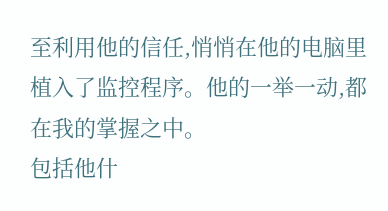至利用他的信任,悄悄在他的电脑里植入了监控程序。他的一举一动,都在我的掌握之中。
包括他什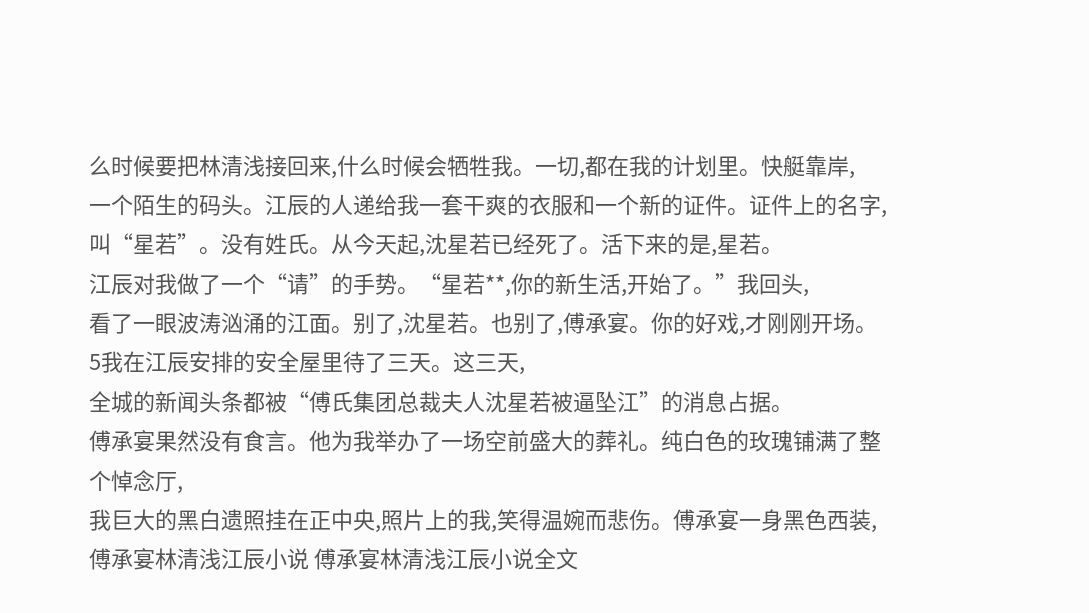么时候要把林清浅接回来,什么时候会牺牲我。一切,都在我的计划里。快艇靠岸,
一个陌生的码头。江辰的人递给我一套干爽的衣服和一个新的证件。证件上的名字,
叫“星若”。没有姓氏。从今天起,沈星若已经死了。活下来的是,星若。
江辰对我做了一个“请”的手势。“星若**,你的新生活,开始了。”我回头,
看了一眼波涛汹涌的江面。别了,沈星若。也别了,傅承宴。你的好戏,才刚刚开场。
5我在江辰安排的安全屋里待了三天。这三天,
全城的新闻头条都被“傅氏集团总裁夫人沈星若被逼坠江”的消息占据。
傅承宴果然没有食言。他为我举办了一场空前盛大的葬礼。纯白色的玫瑰铺满了整个悼念厅,
我巨大的黑白遗照挂在正中央,照片上的我,笑得温婉而悲伤。傅承宴一身黑色西装,
傅承宴林清浅江辰小说 傅承宴林清浅江辰小说全文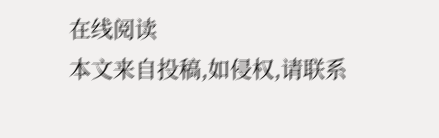在线阅读
本文来自投稿,如侵权,请联系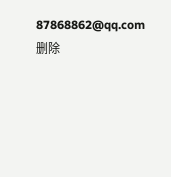87868862@qq.com删除